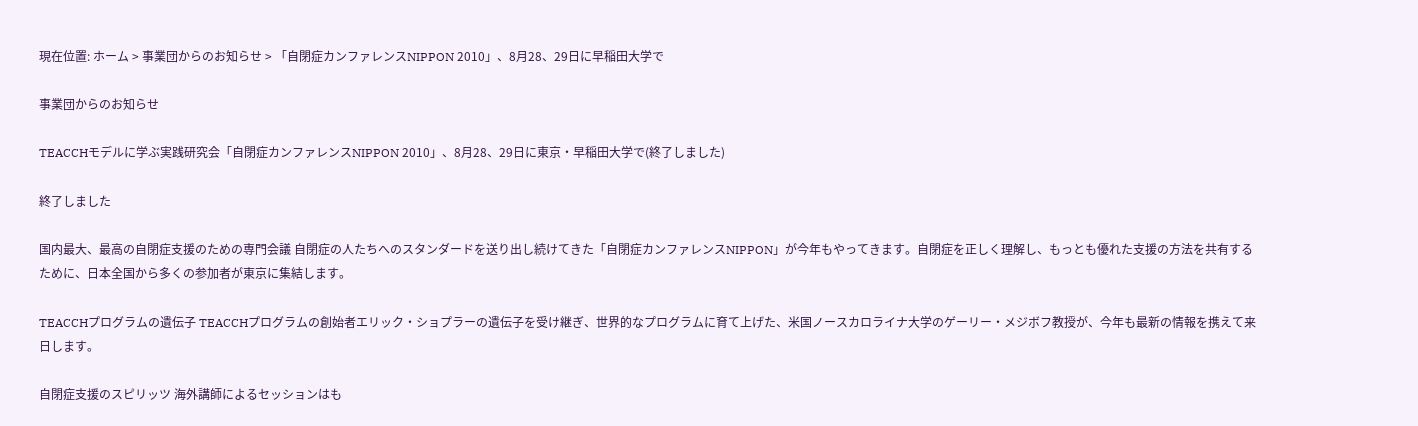現在位置: ホーム > 事業団からのお知らせ > 「自閉症カンファレンスNIPPON 2010」、8月28、29日に早稲田大学で

事業団からのお知らせ

TEACCHモデルに学ぶ実践研究会「自閉症カンファレンスNIPPON 2010」、8月28、29日に東京・早稲田大学で(終了しました)

終了しました

国内最大、最高の自閉症支援のための専門会議 自閉症の人たちへのスタンダードを送り出し続けてきた「自閉症カンファレンスNIPPON」が今年もやってきます。自閉症を正しく理解し、もっとも優れた支援の方法を共有するために、日本全国から多くの参加者が東京に集結します。

TEACCHプログラムの遺伝子 TEACCHプログラムの創始者エリック・ショプラーの遺伝子を受け継ぎ、世界的なプログラムに育て上げた、米国ノースカロライナ大学のゲーリー・メジボフ教授が、今年も最新の情報を携えて来日します。

自閉症支援のスピリッツ 海外講師によるセッションはも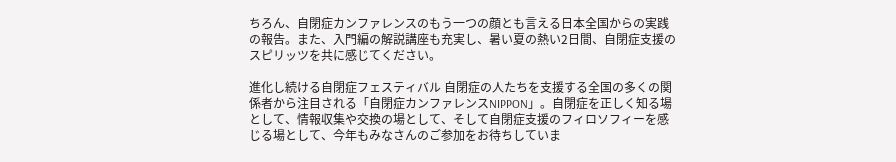ちろん、自閉症カンファレンスのもう一つの顔とも言える日本全国からの実践の報告。また、入門編の解説講座も充実し、暑い夏の熱い2日間、自閉症支援のスピリッツを共に感じてください。

進化し続ける自閉症フェスティバル 自閉症の人たちを支援する全国の多くの関係者から注目される「自閉症カンファレンスNIPPON」。自閉症を正しく知る場として、情報収集や交換の場として、そして自閉症支援のフィロソフィーを感じる場として、今年もみなさんのご参加をお待ちしていま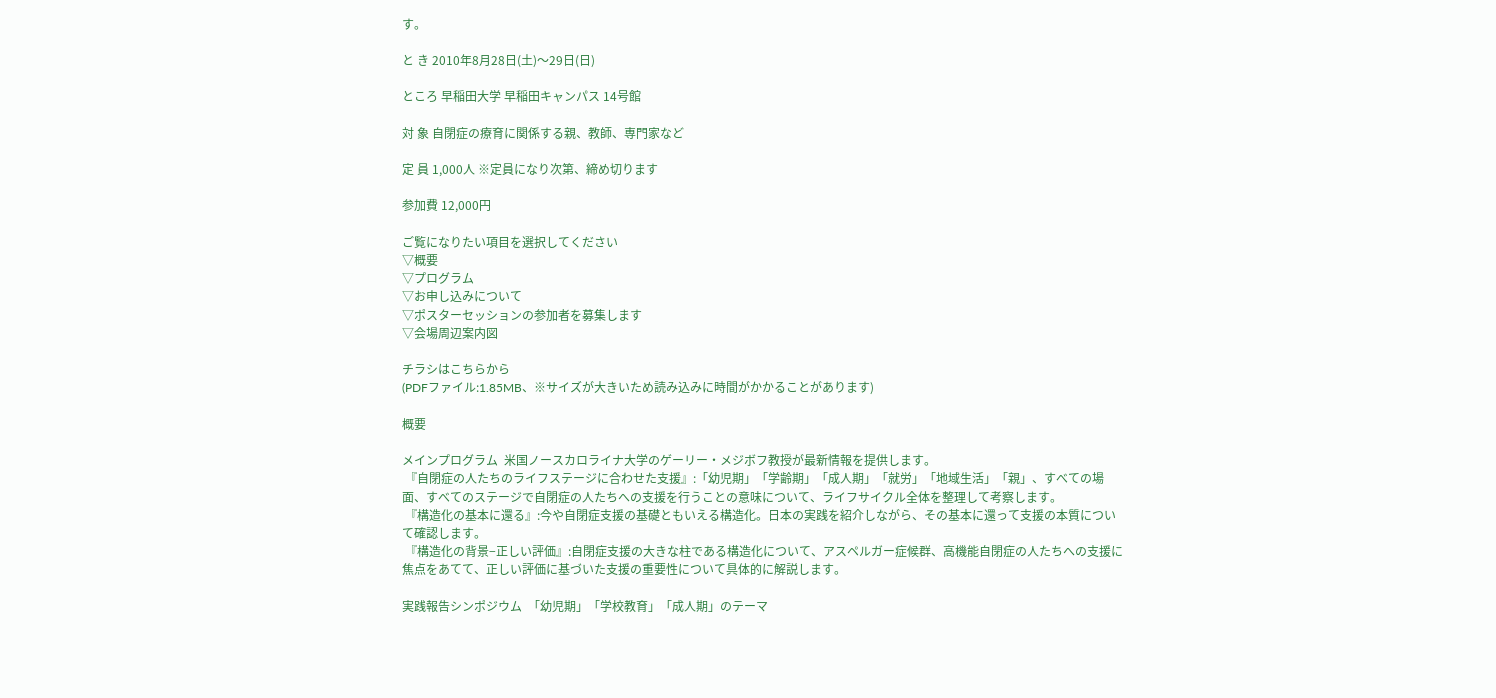す。

と き 2010年8月28日(土)〜29日(日)

ところ 早稲田大学 早稲田キャンパス 14号館

対 象 自閉症の療育に関係する親、教師、専門家など

定 員 1,000人 ※定員になり次第、締め切ります

参加費 12,000円

ご覧になりたい項目を選択してください
▽概要
▽プログラム
▽お申し込みについて
▽ポスターセッションの参加者を募集します
▽会場周辺案内図

チラシはこちらから
(PDFファイル:1.85MB、※サイズが大きいため読み込みに時間がかかることがあります)

概要

メインプログラム  米国ノースカロライナ大学のゲーリー・メジボフ教授が最新情報を提供します。
 『自閉症の人たちのライフステージに合わせた支援』:「幼児期」「学齢期」「成人期」「就労」「地域生活」「親」、すべての場面、すべてのステージで自閉症の人たちへの支援を行うことの意味について、ライフサイクル全体を整理して考察します。
 『構造化の基本に還る』:今や自閉症支援の基礎ともいえる構造化。日本の実践を紹介しながら、その基本に還って支援の本質について確認します。
 『構造化の背景−正しい評価』:自閉症支援の大きな柱である構造化について、アスペルガー症候群、高機能自閉症の人たちへの支援に焦点をあてて、正しい評価に基づいた支援の重要性について具体的に解説します。

実践報告シンポジウム  「幼児期」「学校教育」「成人期」のテーマ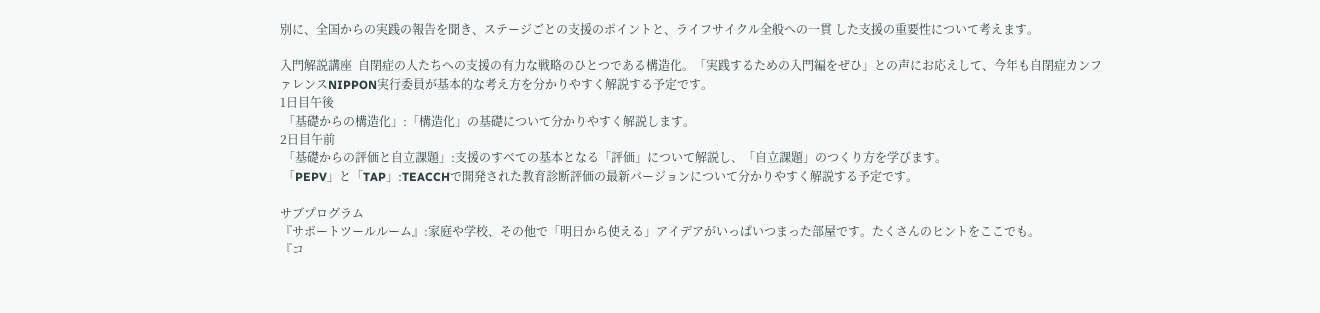別に、全国からの実践の報告を聞き、ステージごとの支援のポイントと、ライフサイクル全般への一貫 した支援の重要性について考えます。

入門解説講座  自閉症の人たちへの支援の有力な戦略のひとつである構造化。「実践するための入門編をぜひ」との声にお応えして、今年も自閉症カンファレンスNIPPON実行委員が基本的な考え方を分かりやすく解説する予定です。
1日目午後
 「基礎からの構造化」:「構造化」の基礎について分かりやすく解説します。
2日目午前
 「基礎からの評価と自立課題」:支援のすべての基本となる「評価」について解説し、「自立課題」のつくり方を学びます。
 「PEPV」と「TAP」:TEACCHで開発された教育診断評価の最新バージョンについて分かりやすく解説する予定です。

サブプログラム
『サポートツールルーム』:家庭や学校、その他で「明日から使える」アイデアがいっぱいつまった部屋です。たくさんのヒントをここでも。
『コ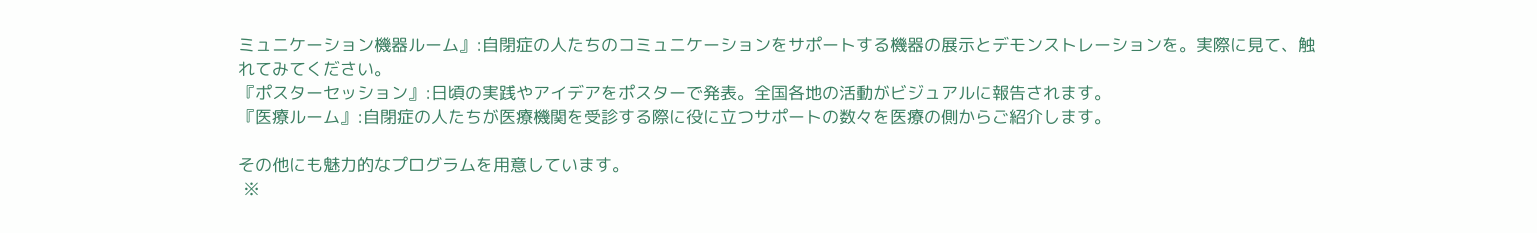ミュニケーション機器ルーム』:自閉症の人たちのコミュニケーションをサポートする機器の展示とデモンストレーションを。実際に見て、触れてみてください。
『ポスターセッション』:日頃の実践やアイデアをポスターで発表。全国各地の活動がビジュアルに報告されます。
『医療ルーム』:自閉症の人たちが医療機関を受診する際に役に立つサポートの数々を医療の側からご紹介します。

その他にも魅力的なプログラムを用意しています。
 ※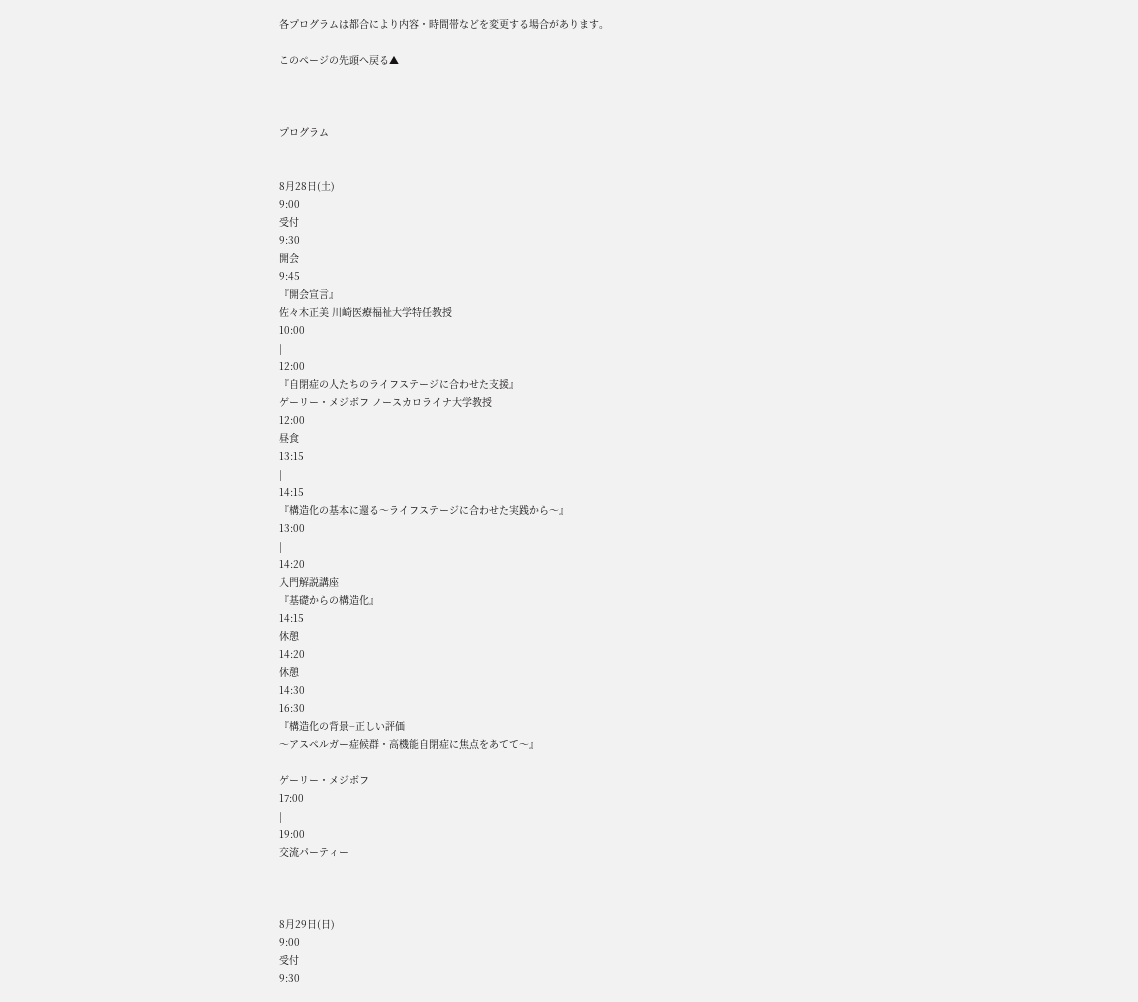各プログラムは都合により内容・時間帯などを変更する場合があります。

このページの先頭へ戻る▲



プログラム


8月28日(土)
9:00
受付
9:30
開会
9:45
『開会宣言』
佐々木正美 川崎医療福祉大学特任教授
10:00
|
12:00
『自閉症の人たちのライフステージに合わせた支援』
ゲーリー・メジボフ ノースカロライナ大学教授
12:00
昼食
13:15
|
14:15
『構造化の基本に還る〜ライフステージに合わせた実践から〜』
13:00
|
14:20
入門解説講座
『基礎からの構造化』
14:15
休憩
14:20
休憩
14:30
16:30
『構造化の背景−正しい評価
〜アスペルガー症候群・高機能自閉症に焦点をあてて〜』

ゲーリー・メジボフ
17:00
|
19:00
交流パーティー



8月29日(日)
9:00
受付
9:30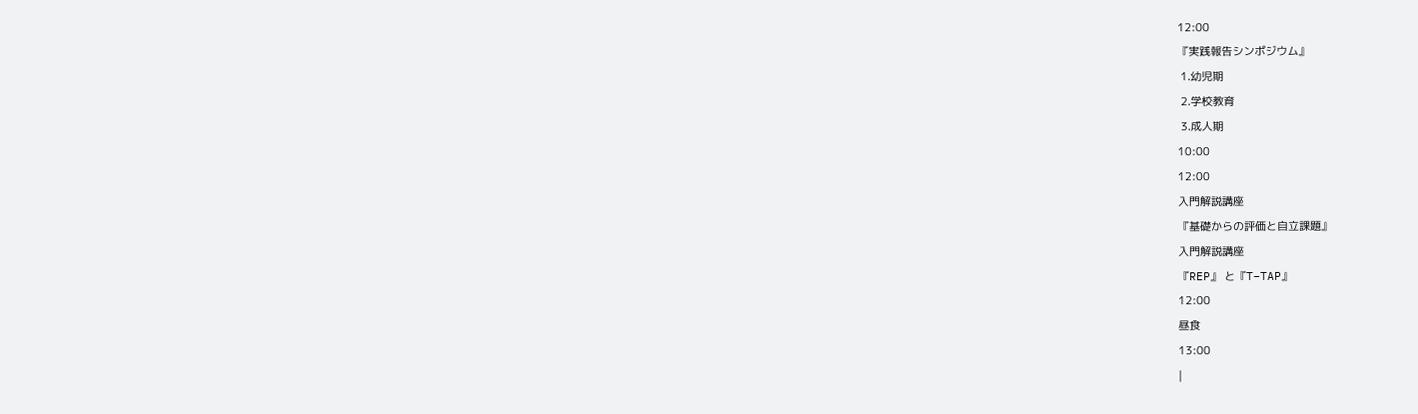12:00
『実践報告シンポジウム』
 1.幼児期
 2.学校教育
 3.成人期
10:00
12:00
入門解説講座
『基礎からの評価と自立課題』
入門解説講座
『REP』 と『T−TAP』
12:00
昼食
13:00
|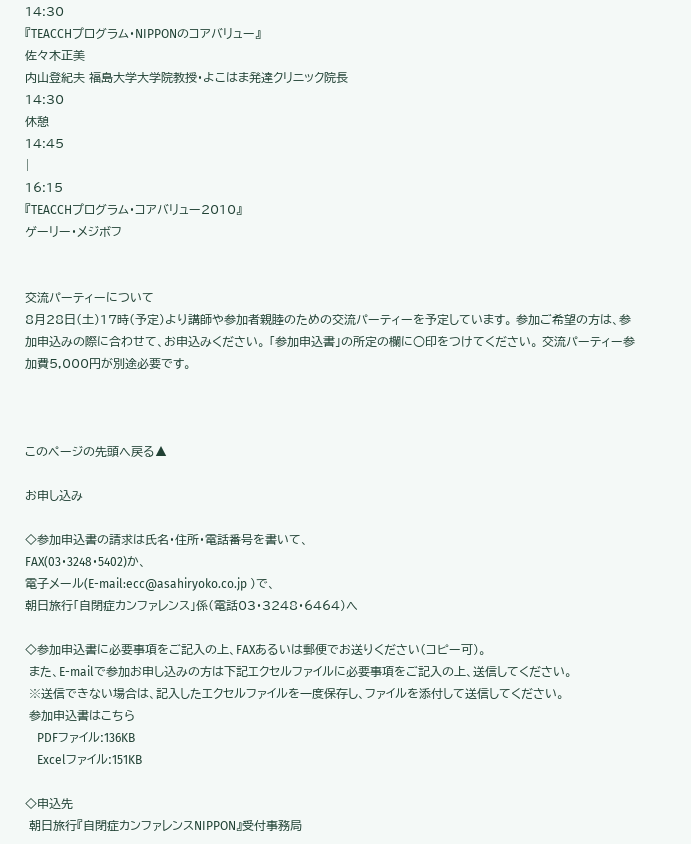14:30
『TEACCHプログラム・NIPPONのコアバリュー』
佐々木正美
内山登紀夫 福島大学大学院教授・よこはま発達クリニック院長
14:30
休憩
14:45
|
16:15
『TEACCHプログラム・コアバリュー2010』
ゲーリー・メジボフ


交流パーティーについて
8月28日(土)17時(予定)より講師や参加者親睦のための交流パーティーを予定しています。 参加ご希望の方は、参加申込みの際に合わせて、お申込みください。 「参加申込書」の所定の欄に○印をつけてください。 交流パーティー参加費5,000円が別途必要です。



このページの先頭へ戻る▲

お申し込み

◇参加申込書の請求は氏名・住所・電話番号を書いて、
FAX(03・3248・5402)か、
電子メール(E-mail:ecc@asahiryoko.co.jp )で、
朝日旅行「自閉症カンファレンス」係(電話03・3248・6464)へ

◇参加申込書に必要事項をご記入の上、FAXあるいは郵便でお送りください(コピー可)。
 また、E-mailで参加お申し込みの方は下記エクセルファイルに必要事項をご記入の上、送信してください。
 ※送信できない場合は、記入したエクセルファイルを一度保存し、ファイルを添付して送信してください。
 参加申込書はこちら
    PDFファイル:136KB
    Excelファイル:151KB

◇申込先
 朝日旅行『自閉症カンファレンスNIPPON』受付事務局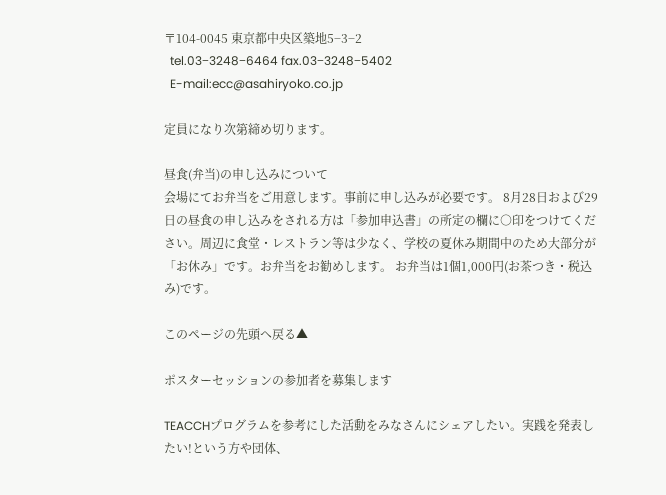〒104-0045 東京都中央区築地5−3−2
  tel.03−3248−6464 fax.03−3248−5402
  E-mail:ecc@asahiryoko.co.jp

定員になり次第締め切ります。

昼食(弁当)の申し込みについて
会場にてお弁当をご用意します。事前に申し込みが必要です。 8月28日および29日の昼食の申し込みをされる方は「参加申込書」の所定の欄に○印をつけてください。周辺に食堂・レストラン等は少なく、学校の夏休み期間中のため大部分が「お休み」です。お弁当をお勧めします。 お弁当は1個1,000円(お茶つき・税込み)です。

このページの先頭へ戻る▲

ポスターセッションの参加者を募集します

TEACCHプログラムを参考にした活動をみなさんにシェアしたい。実践を発表したい!という方や団体、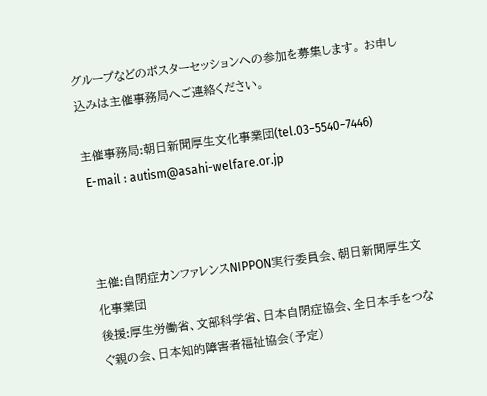グループなどのポスターセッションへの参加を募集します。 お申し込みは主催事務局へご連絡ください。

主催事務局:朝日新聞厚生文化事業団(tel.03−5540−7446)
 E-mail : autism@asahi-welfare.or.jp



主催:自閉症カンファレンスNIPPON実行委員会、朝日新聞厚生文化事業団
後援:厚生労働省、文部科学省、日本自閉症協会、全日本手をつなぐ親の会、日本知的障害者福祉協会(予定)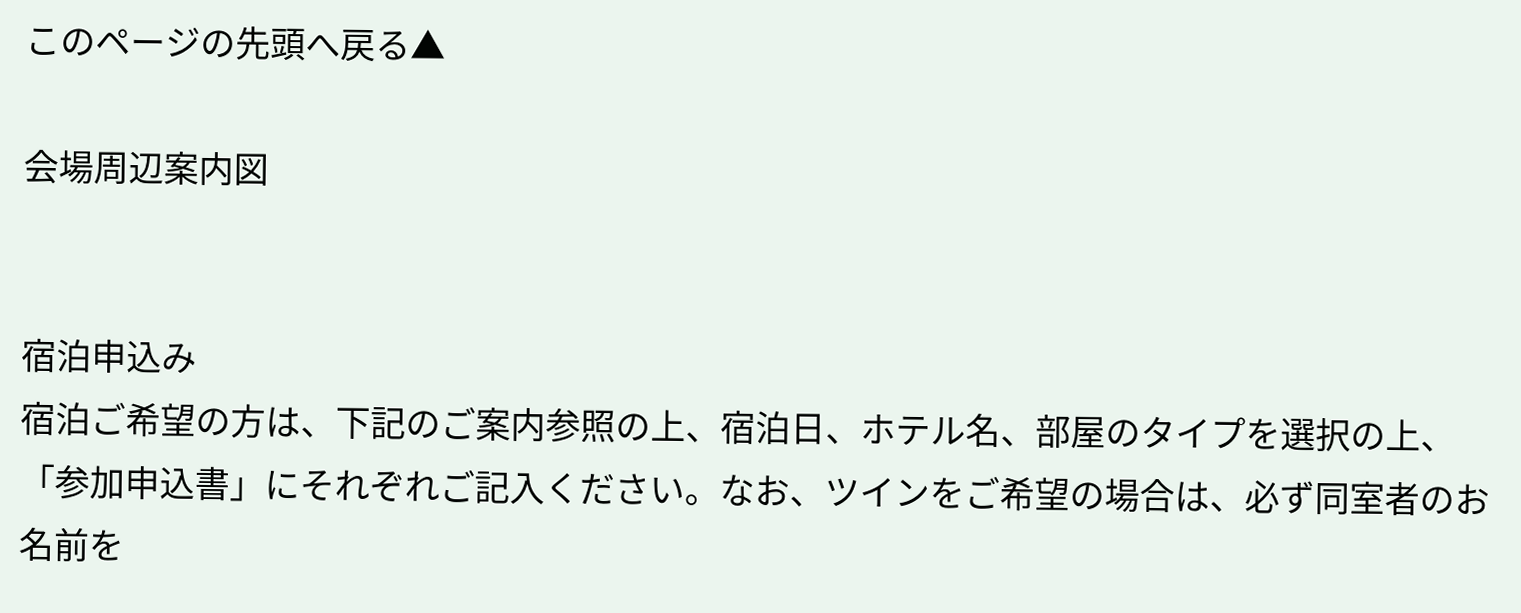このページの先頭へ戻る▲

会場周辺案内図


宿泊申込み
宿泊ご希望の方は、下記のご案内参照の上、宿泊日、ホテル名、部屋のタイプを選択の上、「参加申込書」にそれぞれご記入ください。なお、ツインをご希望の場合は、必ず同室者のお名前を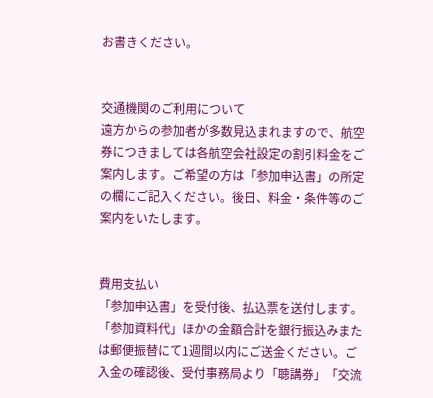お書きください。


交通機関のご利用について
遠方からの参加者が多数見込まれますので、航空券につきましては各航空会社設定の割引料金をご案内します。ご希望の方は「参加申込書」の所定の欄にご記入ください。後日、料金・条件等のご案内をいたします。


費用支払い
「参加申込書」を受付後、払込票を送付します。「参加資料代」ほかの金額合計を銀行振込みまたは郵便振替にて1週間以内にご送金ください。ご入金の確認後、受付事務局より「聴講券」「交流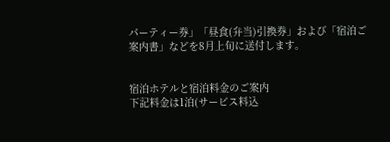パーティー券」「昼食(弁当)引換券」および「宿泊ご案内書」などを8月上旬に送付します。


宿泊ホテルと宿泊料金のご案内
下記料金は1泊(サービス料込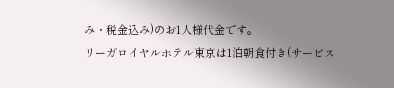み・税金込み)のお1人様代金です。
リーガロイヤルホテル東京は1泊朝食付き(サービス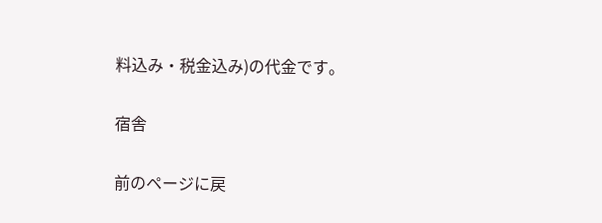料込み・税金込み)の代金です。

宿舎

前のページに戻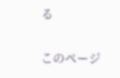る

このページ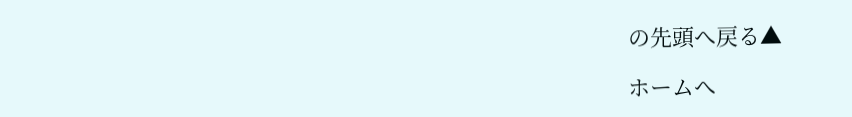の先頭へ戻る▲

ホームへ